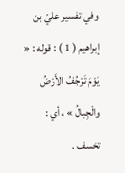وفي تفسير عليّ بن إبراهيم ( 1 ) : قوله : « يَوْمَ تَرْجُفُ الأَرْضُ والْجِبالُ » ، أي :
تخسف .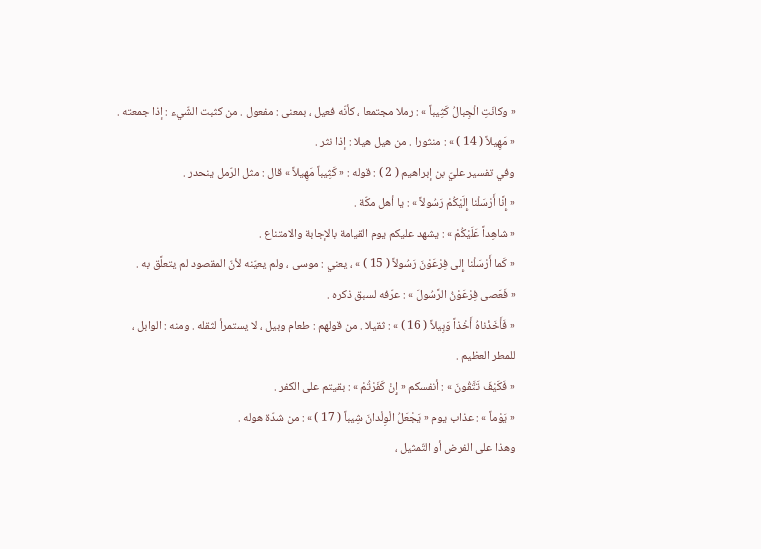« وكانَتِ الْجِبالُ كَثِيباً » : رملا مجتمعا ، كأنّه فعيل ، بمعنى : مفعول . من كثبت الشّيء : إذا جمعته .
« مَهِيلاً ( 14 ) » : منثورا . من هيل هيلا : إذا نثر .
وفي تفسير عليّ بن إبراهيم ( 2 ) : قوله : « كَثِيباً مَهِيلاً » قال : مثل الرّمل ينحدر .
« إِنَّا أَرْسَلْنا إِلَيْكُمْ رَسُولاً » : يا أهل مكّة .
« شاهِداً عَلَيْكُمْ » : يشهد عليكم يوم القيامة بالإجابة والامتناع .
« كَما أَرْسَلْنا إِلى فِرْعَوْنَ رَسُولاً ( 15 ) » ، يعني : موسى ، ولم يعيّنه لأنّ المقصود لم يتعلَّق به .
« فَعَصى فِرْعَوْنُ الرَّسُولَ » : عرّفه لسبق ذكره .
« فَأَخَذْناهُ أَخْذاً وَبِيلاً ( 16 ) » : ثقيلا . من قولهم : طعام وبيل ، لا يستمرأ لثقله . ومنه : الوابل ، للمطر العظيم .
« فَكَيْفَ تَتَّقُونَ » : أنفسكم « إِنْ كَفَرْتُمْ » : بقيتم على الكفر .
« يَوْماً » : عذاب يوم « يَجْعَلُ الْوِلْدانَ شِيباً ( 17 ) » : من شدّة هوله .
وهذا على الفرض أو التّمثيل ،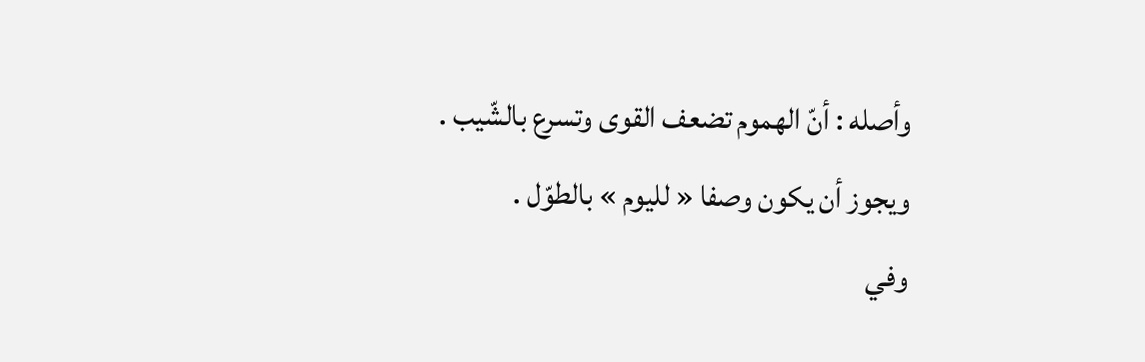وأصله : أنّ الهموم تضعف القوى وتسرع بالشّيب .
ويجوز أن يكون وصفا « لليوم » بالطوّل .
وفي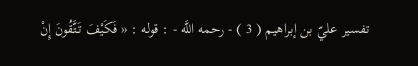تفسير عليّ بن إبراهيم ( 3 ) - رحمه اللَّه - : قوله : « فَكَيْفَ تَتَّقُونَ إِنْ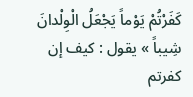كَفَرْتُمْ يَوْماً يَجْعَلُ الْوِلْدانَ شِيباً » يقول : كيف إن كفرتم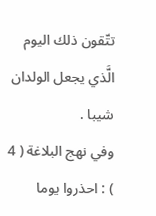تتّقون ذلك اليوم الَّذي يجعل الولدان شيبا .
وفي نهج البلاغة ( 4 ) : احذروا يوما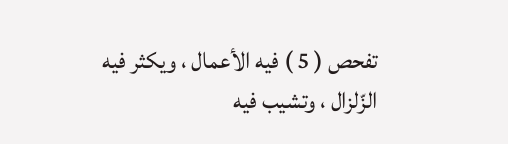تفحص ( 5 ) فيه الأعمال ، ويكثر فيه الزّلزال ، وتشيب فيه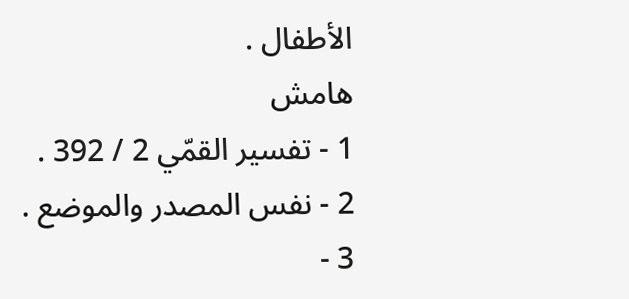الأطفال .
هامش
1 - تفسير القمّي 2 / 392 .
2 - نفس المصدر والموضع .
3 -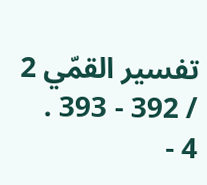تفسير القمّي 2 / 392 - 393 .
4 -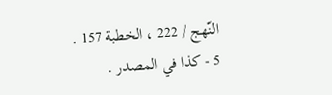النّهج / 222 ، الخطبة 157 .
5 - كذا في المصدر .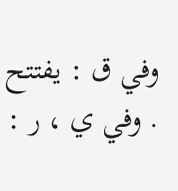وفي ق : يفتتح . وفي ي ، ر :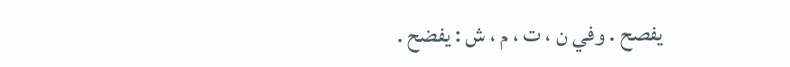يفصح . وفي ن ، ت ، م ، ش : يفضح .